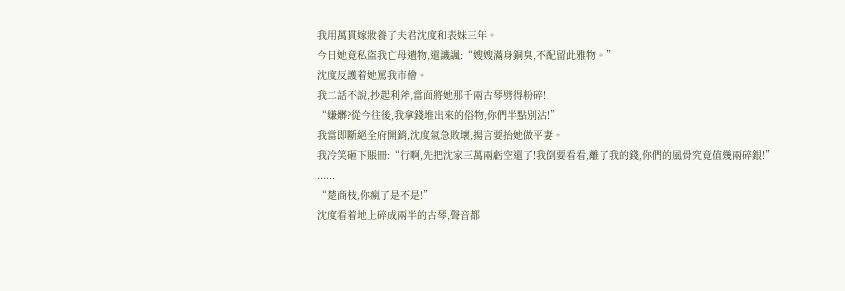我用萬貫嫁妝養了夫君沈度和表妹三年。
今日她竟私盜我亡母遺物,還譏諷:“嫂嫂滿身銅臭,不配留此雅物。”
沈度反護着她罵我市儈。
我二話不說,抄起利斧,當面將她那千兩古琴劈得粉碎!
“嫌髒?從今往後,我拿錢堆出來的俗物,你們半點別沾!”
我當即斷絕全府開銷,沈度氣急敗壞,揚言要抬她做平妻。
我冷笑砸下賬冊:“行啊,先把沈家三萬兩虧空還了!我倒要看看,離了我的錢,你們的風骨究竟值幾兩碎銀!”
......
“楚商枝,你瘋了是不是!”
沈度看着地上碎成兩半的古琴,聲音都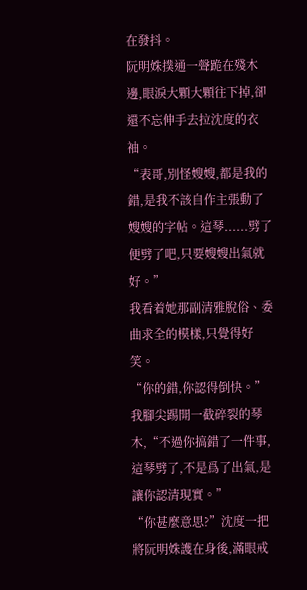在發抖。
阮明姝撲通一聲跪在殘木邊,眼淚大顆大顆往下掉,卻還不忘伸手去拉沈度的衣袖。
“表哥,別怪嫂嫂,都是我的錯,是我不該自作主張動了嫂嫂的字帖。這琴......劈了便劈了吧,只要嫂嫂出氣就好。”
我看着她那副清雅脫俗、委曲求全的模樣,只覺得好笑。
“你的錯,你認得倒快。”我腳尖踢開一截碎裂的琴木,“不過你搞錯了一件事,這琴劈了,不是爲了出氣,是讓你認清現實。”
“你甚麼意思?”沈度一把將阮明姝護在身後,滿眼戒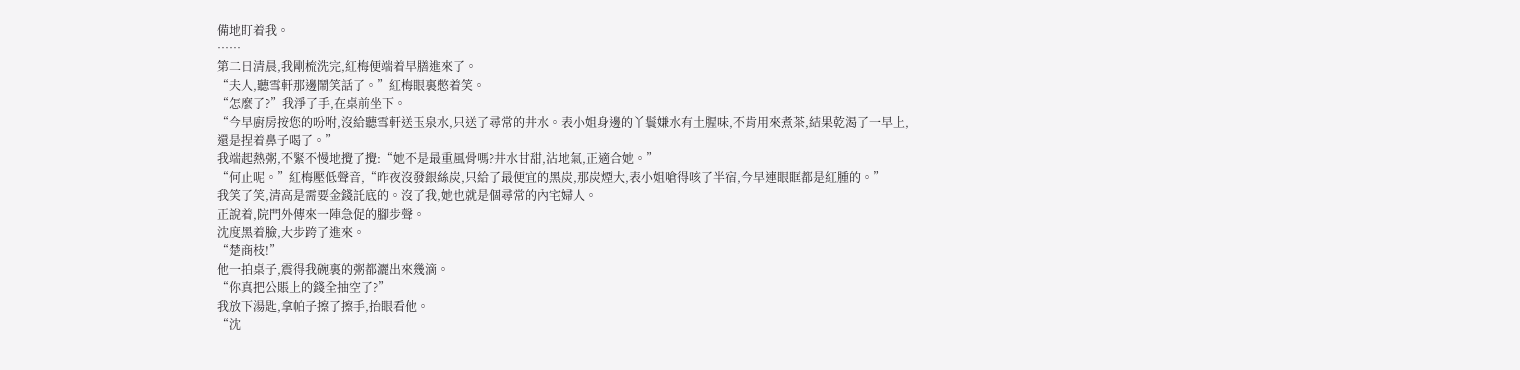備地盯着我。
……
第二日清晨,我剛梳洗完,紅梅便端着早膳進來了。
“夫人,聽雪軒那邊鬧笑話了。”紅梅眼裏憋着笑。
“怎麼了?”我淨了手,在桌前坐下。
“今早廚房按您的吩咐,沒給聽雪軒送玉泉水,只送了尋常的井水。表小姐身邊的丫鬟嫌水有土腥味,不肯用來煮茶,結果乾渴了一早上,還是捏着鼻子喝了。”
我端起熱粥,不緊不慢地攪了攪:“她不是最重風骨嗎?井水甘甜,沾地氣,正適合她。”
“何止呢。”紅梅壓低聲音,“昨夜沒發銀絲炭,只給了最便宜的黑炭,那炭煙大,表小姐嗆得咳了半宿,今早連眼眶都是紅腫的。”
我笑了笑,清高是需要金錢託底的。沒了我,她也就是個尋常的內宅婦人。
正說着,院門外傳來一陣急促的腳步聲。
沈度黑着臉,大步跨了進來。
“楚商枝!”
他一拍桌子,震得我碗裏的粥都灑出來幾滴。
“你真把公賬上的錢全抽空了?”
我放下湯匙,拿帕子擦了擦手,抬眼看他。
“沈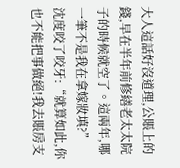大人這話好沒道理,公賬上的錢,早在半年前修繕老太太院子的時候就空了。這兩年,哪一筆不是我在拿嫁妝填?”
沈度咬了咬牙:“就算如此,你也不能把事做絕!我去賬房支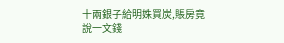十兩銀子給明姝買炭,賬房竟說一文錢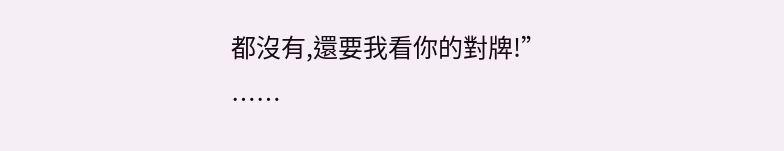都沒有,還要我看你的對牌!”
……